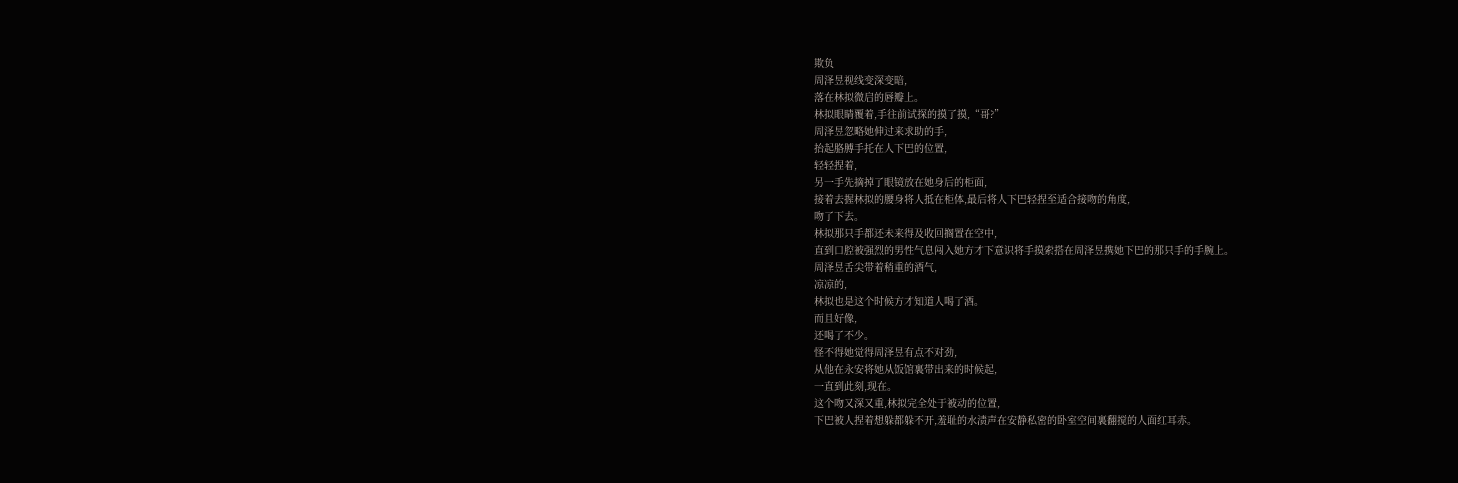欺负
周泽昱视线变深变暗,
落在林拟微启的唇瓣上。
林拟眼睛覆着,手往前试探的摸了摸,“哥?”
周泽昱忽略她伸过来求助的手,
抬起胳膊手托在人下巴的位置,
轻轻捏着,
另一手先摘掉了眼镜放在她身后的柜面,
接着去握林拟的腰身将人抵在柜体,最后将人下巴轻捏至适合接吻的角度,
吻了下去。
林拟那只手都还未来得及收回搁置在空中,
直到口腔被强烈的男性气息闯入她方才下意识将手摸索搭在周泽昱携她下巴的那只手的手腕上。
周泽昱舌尖带着稍重的酒气,
凉凉的,
林拟也是这个时候方才知道人喝了酒。
而且好像,
还喝了不少。
怪不得她觉得周泽昱有点不对劲,
从他在永安将她从饭馆裏带出来的时候起,
一直到此刻,现在。
这个吻又深又重,林拟完全处于被动的位置,
下巴被人捏着想躲都躲不开,羞耻的水渍声在安静私密的卧室空间裏翻搅的人面红耳赤。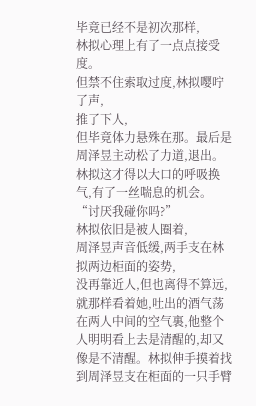毕竟已经不是初次那样,
林拟心理上有了一点点接受度。
但禁不住索取过度,林拟嘤咛了声,
推了下人,
但毕竟体力悬殊在那。最后是周泽昱主动松了力道,退出。
林拟这才得以大口的呼吸换气,有了一丝喘息的机会。
“讨厌我碰你吗?”
林拟依旧是被人圈着,
周泽昱声音低缓,两手支在林拟两边柜面的姿势,
没再靠近人,但也离得不算远,就那样看着她,吐出的酒气荡在两人中间的空气裏,他整个人明明看上去是清醒的,却又像是不清醒。林拟伸手摸着找到周泽昱支在柜面的一只手臂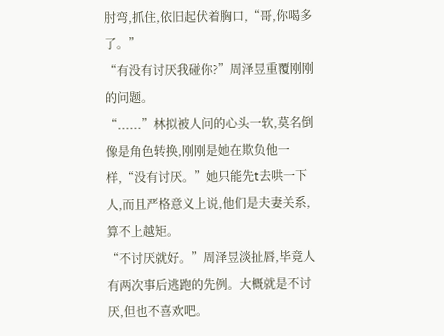肘弯,抓住,依旧起伏着胸口,“哥,你喝多了。”
“有没有讨厌我碰你?”周泽昱重覆刚刚的问题。
“......”林拟被人问的心头一软,莫名倒像是角色转换,刚刚是她在欺负他一样,“没有讨厌。”她只能先t去哄一下人,而且严格意义上说,他们是夫妻关系,算不上越矩。
“不讨厌就好。”周泽昱淡扯唇,毕竟人有两次事后逃跑的先例。大概就是不讨厌,但也不喜欢吧。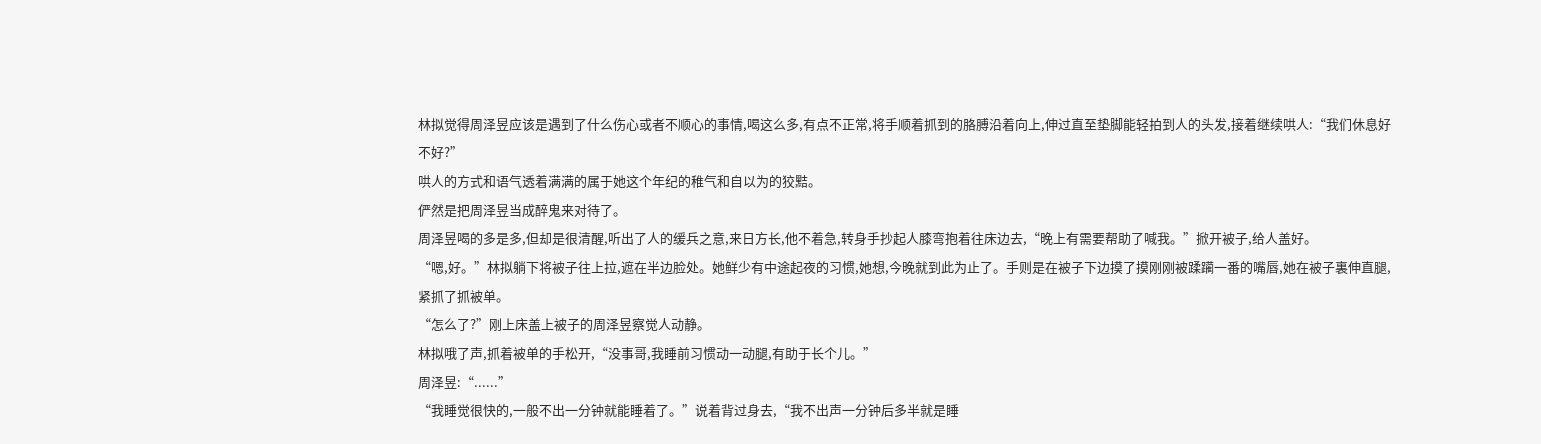林拟觉得周泽昱应该是遇到了什么伤心或者不顺心的事情,喝这么多,有点不正常,将手顺着抓到的胳膊沿着向上,伸过直至垫脚能轻拍到人的头发,接着继续哄人:“我们休息好不好?”
哄人的方式和语气透着满满的属于她这个年纪的稚气和自以为的狡黠。
俨然是把周泽昱当成醉鬼来对待了。
周泽昱喝的多是多,但却是很清醒,听出了人的缓兵之意,来日方长,他不着急,转身手抄起人膝弯抱着往床边去,“晚上有需要帮助了喊我。”掀开被子,给人盖好。
“嗯,好。”林拟躺下将被子往上拉,遮在半边脸处。她鲜少有中途起夜的习惯,她想,今晚就到此为止了。手则是在被子下边摸了摸刚刚被蹂躏一番的嘴唇,她在被子裏伸直腿,紧抓了抓被单。
“怎么了?”刚上床盖上被子的周泽昱察觉人动静。
林拟哦了声,抓着被单的手松开,“没事哥,我睡前习惯动一动腿,有助于长个儿。”
周泽昱:“......”
“我睡觉很快的,一般不出一分钟就能睡着了。”说着背过身去,“我不出声一分钟后多半就是睡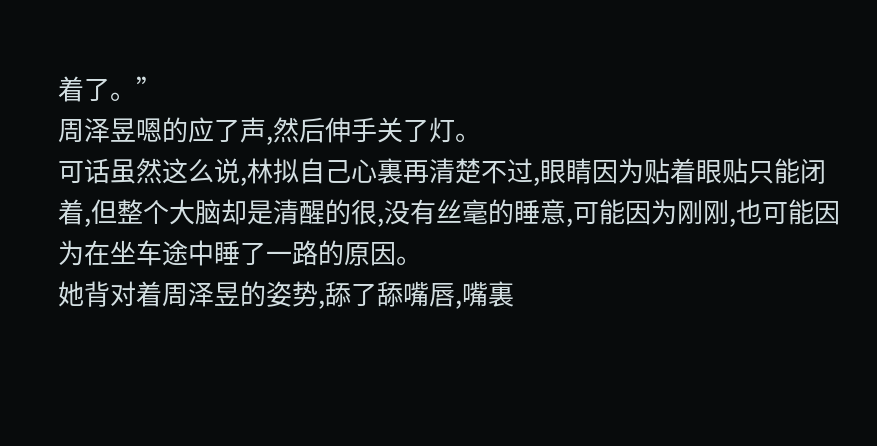着了。”
周泽昱嗯的应了声,然后伸手关了灯。
可话虽然这么说,林拟自己心裏再清楚不过,眼睛因为贴着眼贴只能闭着,但整个大脑却是清醒的很,没有丝毫的睡意,可能因为刚刚,也可能因为在坐车途中睡了一路的原因。
她背对着周泽昱的姿势,舔了舔嘴唇,嘴裏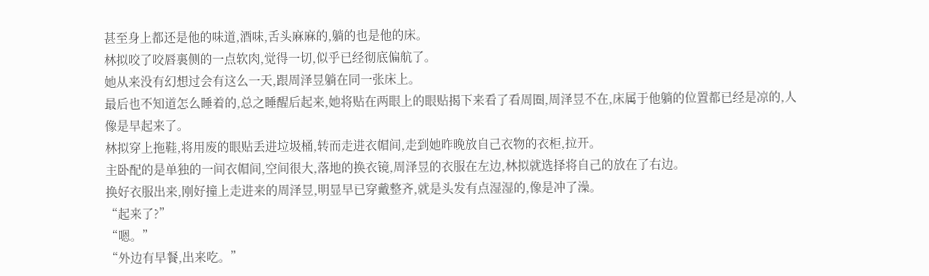甚至身上都还是他的味道,酒味,舌头麻麻的,躺的也是他的床。
林拟咬了咬唇裏侧的一点软肉,觉得一切,似乎已经彻底偏航了。
她从来没有幻想过会有这么一天,跟周泽昱躺在同一张床上。
最后也不知道怎么睡着的,总之睡醒后起来,她将贴在两眼上的眼贴揭下来看了看周圈,周泽昱不在,床属于他躺的位置都已经是凉的,人像是早起来了。
林拟穿上拖鞋,将用废的眼贴丢进垃圾桶,转而走进衣帽间,走到她昨晚放自己衣物的衣柜,拉开。
主卧配的是单独的一间衣帽间,空间很大,落地的换衣镜,周泽昱的衣服在左边,林拟就选择将自己的放在了右边。
换好衣服出来,刚好撞上走进来的周泽昱,明显早已穿戴整齐,就是头发有点湿湿的,像是冲了澡。
“起来了?”
“嗯。”
“外边有早餐,出来吃。”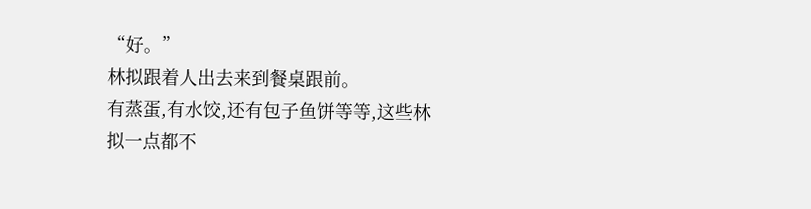“好。”
林拟跟着人出去来到餐桌跟前。
有蒸蛋,有水饺,还有包子鱼饼等等,这些林拟一点都不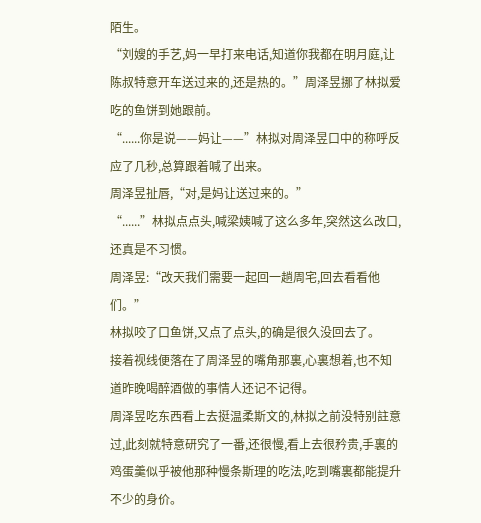陌生。
“刘嫂的手艺,妈一早打来电话,知道你我都在明月庭,让陈叔特意开车送过来的,还是热的。”周泽昱挪了林拟爱吃的鱼饼到她跟前。
“......你是说——妈让——”林拟对周泽昱口中的称呼反应了几秒,总算跟着喊了出来。
周泽昱扯唇,“对,是妈让送过来的。”
“......”林拟点点头,喊梁姨喊了这么多年,突然这么改口,还真是不习惯。
周泽昱:“改天我们需要一起回一趟周宅,回去看看他们。”
林拟咬了口鱼饼,又点了点头,的确是很久没回去了。
接着视线便落在了周泽昱的嘴角那裏,心裏想着,也不知道昨晚喝醉酒做的事情人还记不记得。
周泽昱吃东西看上去挺温柔斯文的,林拟之前没特别註意过,此刻就特意研究了一番,还很慢,看上去很矜贵,手裏的鸡蛋羹似乎被他那种慢条斯理的吃法,吃到嘴裏都能提升不少的身价。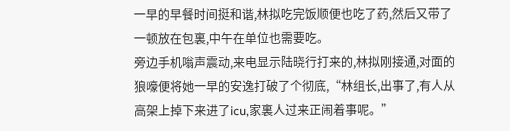一早的早餐时间挺和谐,林拟吃完饭顺便也吃了药,然后又带了一顿放在包裏,中午在单位也需要吃。
旁边手机嗡声震动,来电显示陆晓行打来的,林拟刚接通,对面的狼嚎便将她一早的安逸打破了个彻底,“林组长,出事了,有人从高架上掉下来进了icu,家裏人过来正闹着事呢。”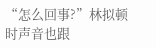“怎么回事?”林拟顿时声音也跟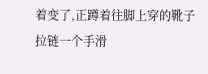着变了,正蹲着往脚上穿的靴子拉链一个手滑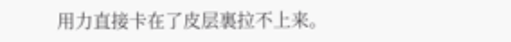用力直接卡在了皮层裏拉不上来。